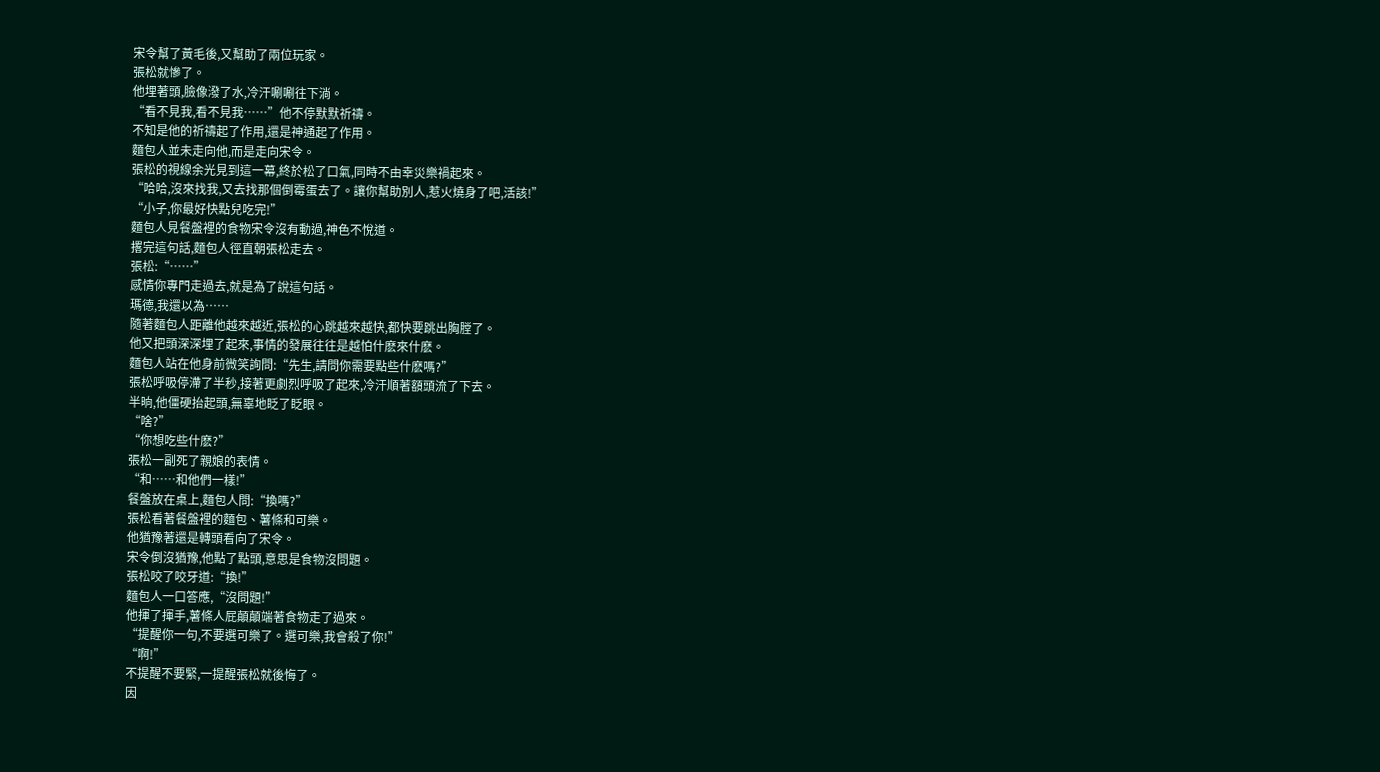宋令幫了黃毛後,又幫助了兩位玩家。
張松就慘了。
他埋著頭,臉像潑了水,冷汗唰唰往下淌。
“看不見我,看不見我……”他不停默默祈禱。
不知是他的祈禱起了作用,還是神通起了作用。
麵包人並未走向他,而是走向宋令。
張松的視線余光見到這一幕,終於松了口氣,同時不由幸災樂禍起來。
“哈哈,沒來找我,又去找那個倒霉蛋去了。讓你幫助別人,惹火燒身了吧,活該!”
“小子,你最好快點兒吃完!”
麵包人見餐盤裡的食物宋令沒有動過,神色不悅道。
撂完這句話,麵包人徑直朝張松走去。
張松:“……”
感情你專門走過去,就是為了說這句話。
瑪德,我還以為……
隨著麵包人距離他越來越近,張松的心跳越來越快,都快要跳出胸膛了。
他又把頭深深埋了起來,事情的發展往往是越怕什麽來什麽。
麵包人站在他身前微笑詢問:“先生,請問你需要點些什麽嗎?”
張松呼吸停滯了半秒,接著更劇烈呼吸了起來,冷汗順著額頭流了下去。
半晌,他僵硬抬起頭,無辜地眨了眨眼。
“啥?”
“你想吃些什麽?”
張松一副死了親娘的表情。
“和……和他們一樣!”
餐盤放在桌上,麵包人問:“換嗎?”
張松看著餐盤裡的麵包、薯條和可樂。
他猶豫著還是轉頭看向了宋令。
宋令倒沒猶豫,他點了點頭,意思是食物沒問題。
張松咬了咬牙道:“換!”
麵包人一口答應,“沒問題!”
他揮了揮手,薯條人屁顛顛端著食物走了過來。
“提醒你一句,不要選可樂了。選可樂,我會殺了你!”
“啊!”
不提醒不要緊,一提醒張松就後悔了。
因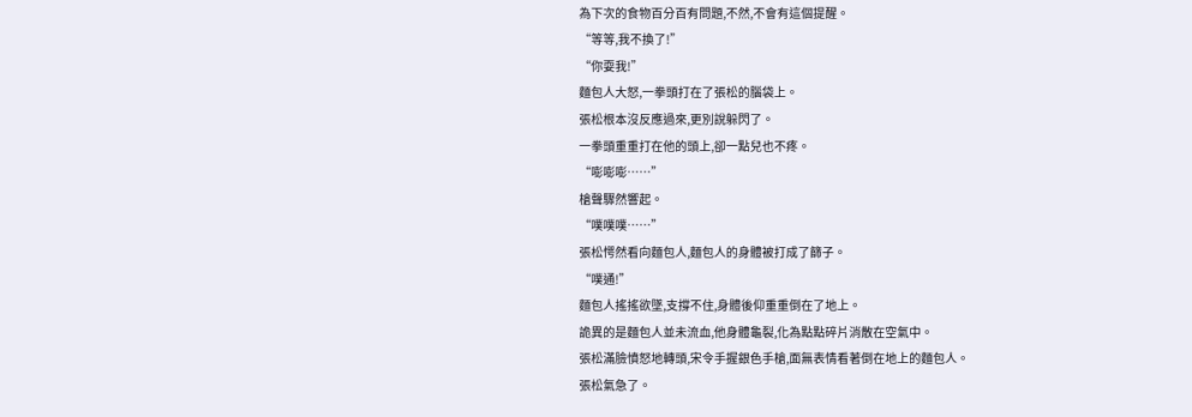為下次的食物百分百有問題,不然,不會有這個提醒。
“等等,我不換了!”
“你耍我!”
麵包人大怒,一拳頭打在了張松的腦袋上。
張松根本沒反應過來,更別說躲閃了。
一拳頭重重打在他的頭上,卻一點兒也不疼。
“嘭嘭嘭……”
槍聲驟然響起。
“噗噗噗……”
張松愕然看向麵包人,麵包人的身體被打成了篩子。
“噗通!”
麵包人搖搖欲墜,支撐不住,身體後仰重重倒在了地上。
詭異的是麵包人並未流血,他身體龜裂,化為點點碎片消散在空氣中。
張松滿臉憤怒地轉頭,宋令手握銀色手槍,面無表情看著倒在地上的麵包人。
張松氣急了。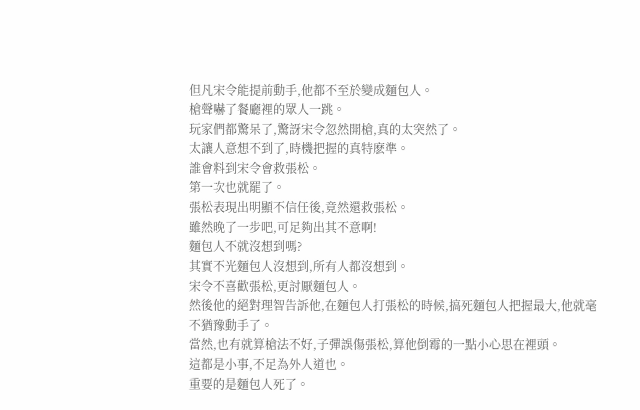但凡宋令能提前動手,他都不至於變成麵包人。
槍聲嚇了餐廳裡的眾人一跳。
玩家們都驚呆了,驚訝宋令忽然開槍,真的太突然了。
太讓人意想不到了,時機把握的真特麽準。
誰會料到宋令會救張松。
第一次也就罷了。
張松表現出明顯不信任後,竟然還救張松。
雖然晚了一步吧,可足夠出其不意啊!
麵包人不就沒想到嗎?
其實不光麵包人沒想到,所有人都沒想到。
宋令不喜歡張松,更討厭麵包人。
然後他的絕對理智告訴他,在麵包人打張松的時候,搞死麵包人把握最大,他就毫不猶豫動手了。
當然,也有就算槍法不好,子彈誤傷張松,算他倒霉的一點小心思在裡頭。
這都是小事,不足為外人道也。
重要的是麵包人死了。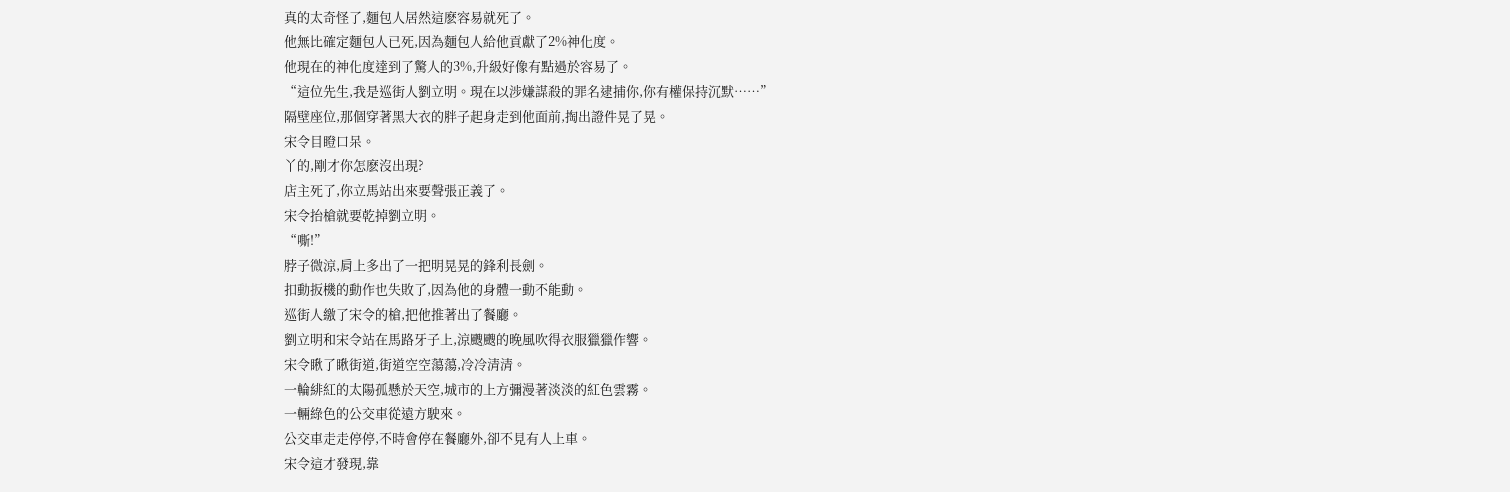真的太奇怪了,麵包人居然這麽容易就死了。
他無比確定麵包人已死,因為麵包人給他貢獻了2%神化度。
他現在的神化度達到了驚人的3%,升級好像有點過於容易了。
“這位先生,我是巡街人劉立明。現在以涉嫌謀殺的罪名逮捕你,你有權保持沉默……”
隔壁座位,那個穿著黑大衣的胖子起身走到他面前,掏出證件晃了晃。
宋令目瞪口呆。
丫的,剛才你怎麽沒出現?
店主死了,你立馬站出來要聲張正義了。
宋令抬槍就要乾掉劉立明。
“嘶!”
脖子微涼,肩上多出了一把明晃晃的鋒利長劍。
扣動扳機的動作也失敗了,因為他的身體一動不能動。
巡街人繳了宋令的槍,把他推著出了餐廳。
劉立明和宋令站在馬路牙子上,涼颼颼的晚風吹得衣服獵獵作響。
宋令瞅了瞅街道,街道空空蕩蕩,冷冷清清。
一輪緋紅的太陽孤懸於天空,城市的上方彌漫著淡淡的紅色雲霧。
一輛綠色的公交車從遠方駛來。
公交車走走停停,不時會停在餐廳外,卻不見有人上車。
宋令這才發現,靠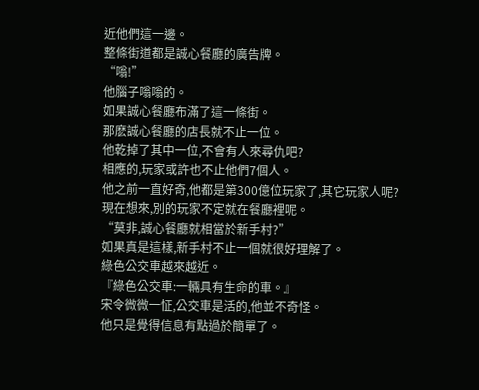近他們這一邊。
整條街道都是誠心餐廳的廣告牌。
“嗡!”
他腦子嗡嗡的。
如果誠心餐廳布滿了這一條街。
那麽誠心餐廳的店長就不止一位。
他乾掉了其中一位,不會有人來尋仇吧?
相應的,玩家或許也不止他們7個人。
他之前一直好奇,他都是第300億位玩家了,其它玩家人呢?
現在想來,別的玩家不定就在餐廳裡呢。
“莫非,誠心餐廳就相當於新手村?”
如果真是這樣,新手村不止一個就很好理解了。
綠色公交車越來越近。
『綠色公交車:一輛具有生命的車。』
宋令微微一怔,公交車是活的,他並不奇怪。
他只是覺得信息有點過於簡單了。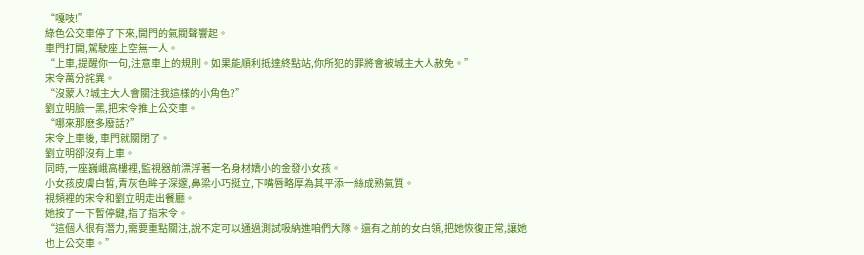“嘎吱!”
綠色公交車停了下來,開門的氣閥聲響起。
車門打開,駕駛座上空無一人。
“上車,提醒你一句,注意車上的規則。如果能順利抵達終點站,你所犯的罪將會被城主大人赦免。”
宋令萬分詫異。
“沒蒙人?城主大人會關注我這樣的小角色?”
劉立明臉一黑,把宋令推上公交車。
“哪來那麽多廢話?”
宋令上車後, 車門就關閉了。
劉立明卻沒有上車。
同時,一座巍峨高樓裡,監視器前漂浮著一名身材嬌小的金發小女孩。
小女孩皮膚白皙,青灰色眸子深邃,鼻梁小巧挺立,下嘴唇略厚為其平添一絲成熟氣質。
視頻裡的宋令和劉立明走出餐廳。
她按了一下暫停鍵,指了指宋令。
“這個人很有潛力,需要重點關注,說不定可以通過測試吸納進咱們大隊。還有之前的女白領,把她恢復正常,讓她也上公交車。”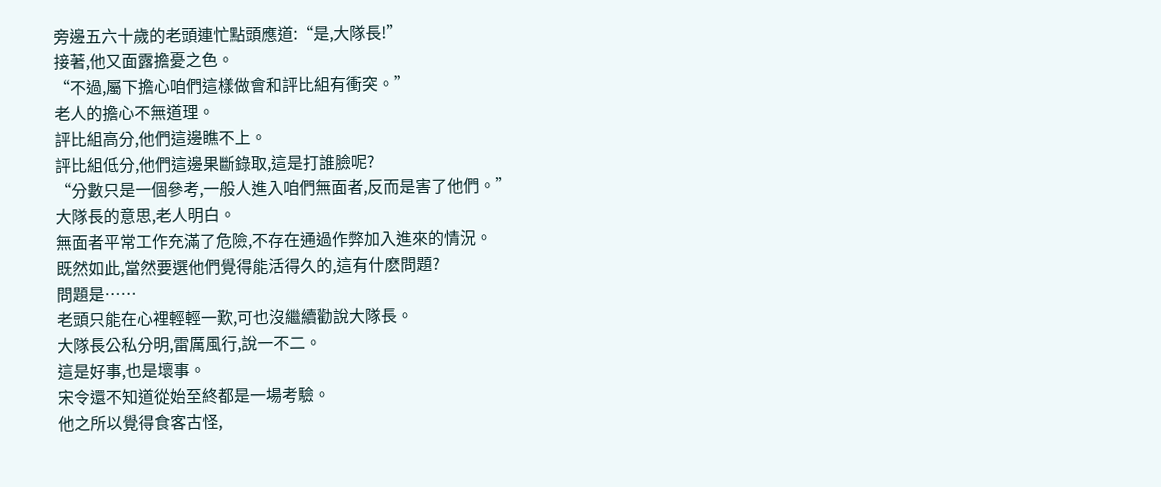旁邊五六十歲的老頭連忙點頭應道:“是,大隊長!”
接著,他又面露擔憂之色。
“不過,屬下擔心咱們這樣做會和評比組有衝突。”
老人的擔心不無道理。
評比組高分,他們這邊瞧不上。
評比組低分,他們這邊果斷錄取,這是打誰臉呢?
“分數只是一個參考,一般人進入咱們無面者,反而是害了他們。”
大隊長的意思,老人明白。
無面者平常工作充滿了危險,不存在通過作弊加入進來的情況。
既然如此,當然要選他們覺得能活得久的,這有什麽問題?
問題是……
老頭只能在心裡輕輕一歎,可也沒繼續勸說大隊長。
大隊長公私分明,雷厲風行,說一不二。
這是好事,也是壞事。
宋令還不知道從始至終都是一場考驗。
他之所以覺得食客古怪,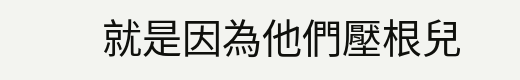就是因為他們壓根兒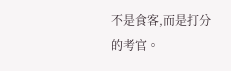不是食客,而是打分的考官。